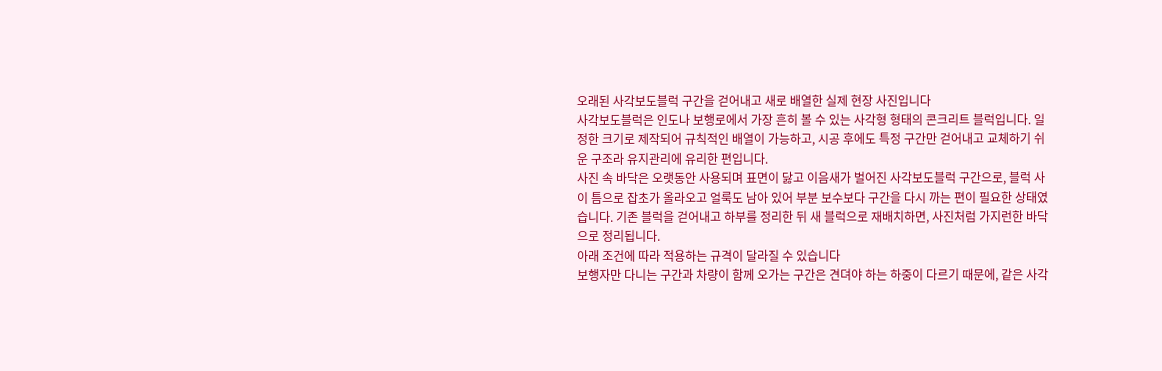오래된 사각보도블럭 구간을 걷어내고 새로 배열한 실제 현장 사진입니다
사각보도블럭은 인도나 보행로에서 가장 흔히 볼 수 있는 사각형 형태의 콘크리트 블럭입니다. 일정한 크기로 제작되어 규칙적인 배열이 가능하고, 시공 후에도 특정 구간만 걷어내고 교체하기 쉬운 구조라 유지관리에 유리한 편입니다.
사진 속 바닥은 오랫동안 사용되며 표면이 닳고 이음새가 벌어진 사각보도블럭 구간으로, 블럭 사이 틈으로 잡초가 올라오고 얼룩도 남아 있어 부분 보수보다 구간을 다시 까는 편이 필요한 상태였습니다. 기존 블럭을 걷어내고 하부를 정리한 뒤 새 블럭으로 재배치하면, 사진처럼 가지런한 바닥으로 정리됩니다.
아래 조건에 따라 적용하는 규격이 달라질 수 있습니다
보행자만 다니는 구간과 차량이 함께 오가는 구간은 견뎌야 하는 하중이 다르기 때문에, 같은 사각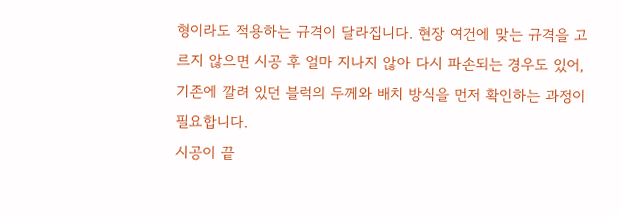형이라도 적용하는 규격이 달라집니다. 현장 여건에 맞는 규격을 고르지 않으면 시공 후 얼마 지나지 않아 다시 파손되는 경우도 있어, 기존에 깔려 있던 블럭의 두께와 배치 방식을 먼저 확인하는 과정이 필요합니다.
시공이 끝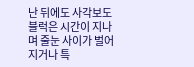난 뒤에도 사각보도블럭은 시간이 지나며 줄눈 사이가 벌어지거나 특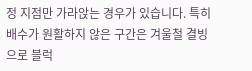정 지점만 가라앉는 경우가 있습니다. 특히 배수가 원활하지 않은 구간은 겨울철 결빙으로 블럭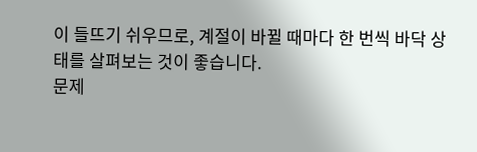이 들뜨기 쉬우므로, 계절이 바뀔 때마다 한 번씩 바닥 상태를 살펴보는 것이 좋습니다.
문제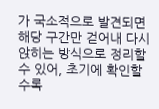가 국소적으로 발견되면 해당 구간만 걷어내 다시 앉히는 방식으로 정리할 수 있어, 초기에 확인할수록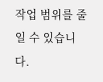작업 범위를 줄일 수 있습니다.